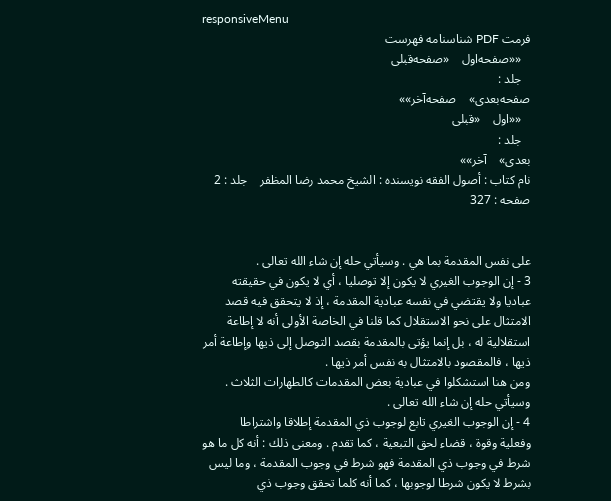responsiveMenu
فرمت PDF شناسنامه فهرست
   ««صفحه‌اول    «صفحه‌قبلی
   جلد :
صفحه‌بعدی»    صفحه‌آخر»»
   ««اول    «قبلی
   جلد :
بعدی»    آخر»»
نام کتاب : أصول الفقه نویسنده : الشيخ محمد رضا المظفر    جلد : 2  صفحه : 327


على نفس المقدمة بما هي . وسيأتي حله إن شاء الله تعالى .
3 - إن الوجوب الغيري لا يكون إلا توصليا ، أي لا يكون في حقيقته
عباديا ولا يقتضي في نفسه عبادية المقدمة ، إذ لا يتحقق فيه قصد
الامتثال على نحو الاستقلال كما قلنا في الخاصة الأولى أنه لا إطاعة
استقلالية له ، بل إنما يؤتى بالمقدمة بقصد التوصل إلى ذيها وإطاعة أمر
ذيها ، فالمقصود بالامتثال به نفس أمر ذيها .
ومن هنا استشكلوا في عبادية بعض المقدمات كالطهارات الثلاث .
وسيأتي حله إن شاء الله تعالى .
4 - إن الوجوب الغيري تابع لوجوب ذي المقدمة إطلاقا واشتراطا
وفعلية وقوة ، قضاء لحق التبعية ، كما تقدم . ومعنى ذلك : أنه كل ما هو
شرط في وجوب ذي المقدمة فهو شرط في وجوب المقدمة ، وما ليس
بشرط لا يكون شرطا لوجوبها ، كما أنه كلما تحقق وجوب ذي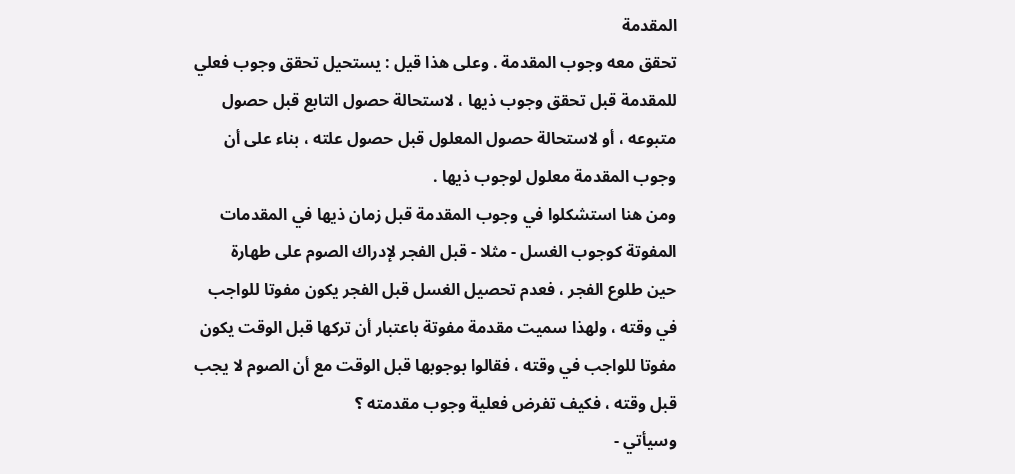المقدمة
تحقق معه وجوب المقدمة . وعلى هذا قيل : يستحيل تحقق وجوب فعلي
للمقدمة قبل تحقق وجوب ذيها ، لاستحالة حصول التابع قبل حصول
متبوعه ، أو لاستحالة حصول المعلول قبل حصول علته ، بناء على أن
وجوب المقدمة معلول لوجوب ذيها .
ومن هنا استشكلوا في وجوب المقدمة قبل زمان ذيها في المقدمات
المفوتة كوجوب الغسل - مثلا - قبل الفجر لإدراك الصوم على طهارة
حين طلوع الفجر ، فعدم تحصيل الغسل قبل الفجر يكون مفوتا للواجب
في وقته ، ولهذا سميت مقدمة مفوتة باعتبار أن تركها قبل الوقت يكون
مفوتا للواجب في وقته ، فقالوا بوجوبها قبل الوقت مع أن الصوم لا يجب
قبل وقته ، فكيف تفرض فعلية وجوب مقدمته ؟
وسيأتي -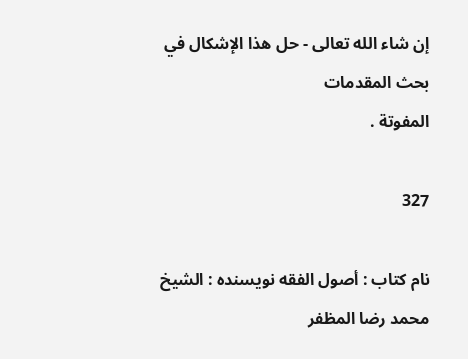إن شاء الله تعالى - حل هذا الإشكال في بحث المقدمات
المفوتة .

327

نام کتاب : أصول الفقه نویسنده : الشيخ محمد رضا المظفر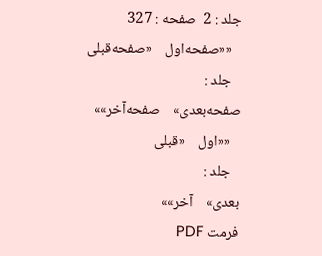جلد : 2  صفحه : 327
   ««صفحه‌اول    «صفحه‌قبلی
   جلد :
صفحه‌بعدی»    صفحه‌آخر»»
   ««اول    «قبلی
   جلد :
بعدی»    آخر»»
فرمت PDF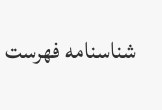شناسنامه فهرست